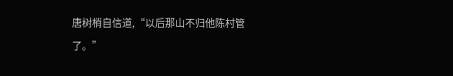唐树梢自信道,“以后那山不归他陈村管了。”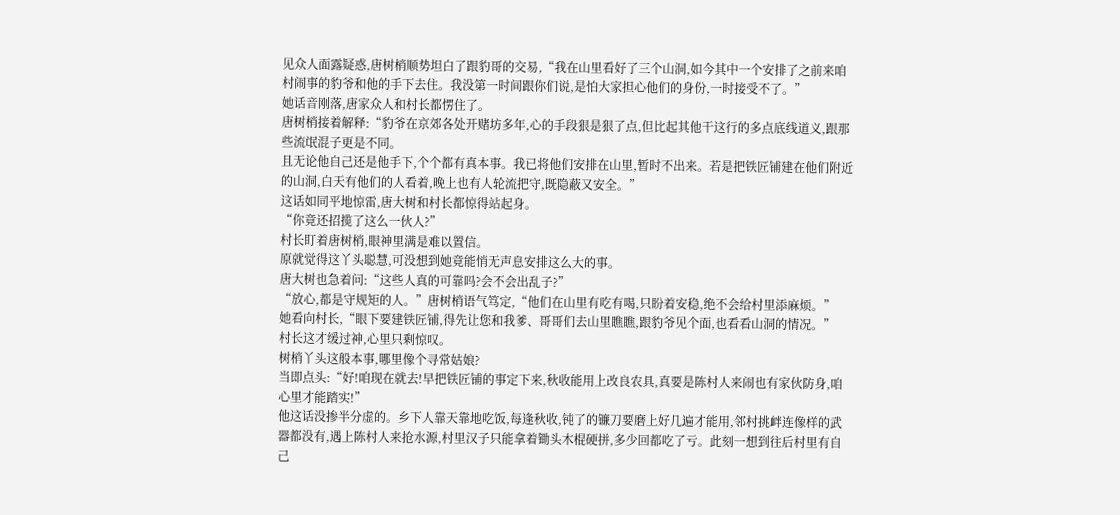见众人面露疑惑,唐树梢顺势坦白了跟豹哥的交易,“我在山里看好了三个山洞,如今其中一个安排了之前来咱村闹事的豹爷和他的手下去住。我没第一时间跟你们说,是怕大家担心他们的身份,一时接受不了。”
她话音刚落,唐家众人和村长都愣住了。
唐树梢接着解释:“豹爷在京郊各处开赌坊多年,心的手段狠是狠了点,但比起其他干这行的多点底线道义,跟那些流氓混子更是不同。
且无论他自己还是他手下,个个都有真本事。我已将他们安排在山里,暂时不出来。若是把铁匠铺建在他们附近的山洞,白天有他们的人看着,晚上也有人轮流把守,既隐蔽又安全。”
这话如同平地惊雷,唐大树和村长都惊得站起身。
“你竟还招揽了这么一伙人?”
村长盯着唐树梢,眼神里满是难以置信。
原就觉得这丫头聪慧,可没想到她竟能悄无声息安排这么大的事。
唐大树也急着问:“这些人真的可靠吗?会不会出乱子?”
“放心,都是守规矩的人。”唐树梢语气笃定,“他们在山里有吃有喝,只盼着安稳,绝不会给村里添麻烦。”
她看向村长,“眼下要建铁匠铺,得先让您和我爹、哥哥们去山里瞧瞧,跟豹爷见个面,也看看山洞的情况。”
村长这才缓过神,心里只剩惊叹。
树梢丫头这般本事,哪里像个寻常姑娘?
当即点头:“好!咱现在就去!早把铁匠铺的事定下来,秋收能用上改良农具,真要是陈村人来闹也有家伙防身,咱心里才能踏实!”
他这话没掺半分虚的。乡下人靠天靠地吃饭,每逢秋收,钝了的镰刀要磨上好几遍才能用,邻村挑衅连像样的武器都没有,遇上陈村人来抢水源,村里汉子只能拿着锄头木棍硬拼,多少回都吃了亏。此刻一想到往后村里有自己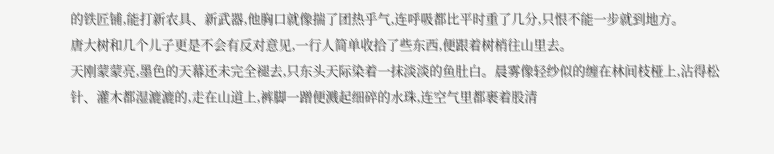的铁匠铺,能打新农具、新武器,他胸口就像揣了团热乎气,连呼吸都比平时重了几分,只恨不能一步就到地方。
唐大树和几个儿子更是不会有反对意见,一行人简单收拾了些东西,便跟着树梢往山里去。
天刚蒙蒙亮,墨色的天幕还未完全褪去,只东头天际染着一抹淡淡的鱼肚白。晨雾像轻纱似的缠在林间枝桠上,沾得松针、灌木都湿漉漉的,走在山道上,裤脚一蹭便溅起细碎的水珠,连空气里都裹着股清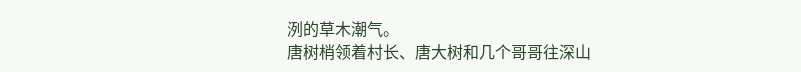洌的草木潮气。
唐树梢领着村长、唐大树和几个哥哥往深山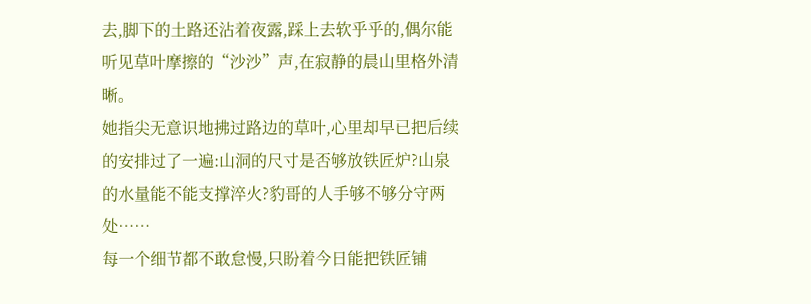去,脚下的土路还沾着夜露,踩上去软乎乎的,偶尔能听见草叶摩擦的“沙沙”声,在寂静的晨山里格外清晰。
她指尖无意识地拂过路边的草叶,心里却早已把后续的安排过了一遍:山洞的尺寸是否够放铁匠炉?山泉的水量能不能支撑淬火?豹哥的人手够不够分守两处……
每一个细节都不敢怠慢,只盼着今日能把铁匠铺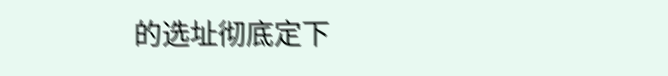的选址彻底定下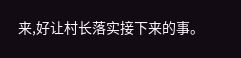来,好让村长落实接下来的事。